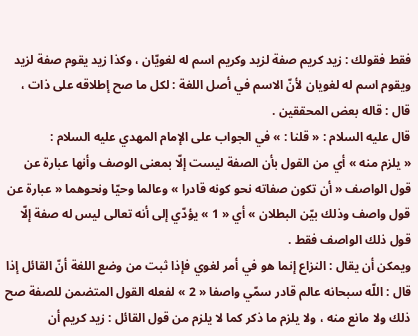فقط فقولك : زيد كريم صفة لزيد وكريم اسم له لغويّان ، وكذا زيد يقوم صفة لزيد ويقوم اسم له لغويان لأنّ الاسم في أصل اللغة : لكل ما صح إطلاقه على ذات ، قال : قاله بعض المحققين .
قال عليه السلام : « قلنا : » في الجواب على الإمام المهدي عليه السلام :
« يلزم منه » أي من القول بأن الصفة ليست إلّا بمعنى الوصف وأنها عبارة عن قول الواصف « أن تكون صفاته نحو كونه قادرا » وعالما وحيّا ونحوهما « عبارة عن قول واصف وذلك بيّن البطلان » أي « 1 » يؤدّي إلى أنه تعالى ليس له صفة إلّا قول ذلك الواصف فقط .
ويمكن أن يقال : النزاع إنما هو في أمر لغوي فإذا ثبت من وضع اللغة أنّ القائل إذا قال : اللّه سبحانه عالم قادر سمّي واصفا « 2 » لفعله القول المتضمن للصفة صح ذلك ولا مانع منه ، ولا يلزم ما ذكر كما لا يلزم من قول القائل : زيد كريم أن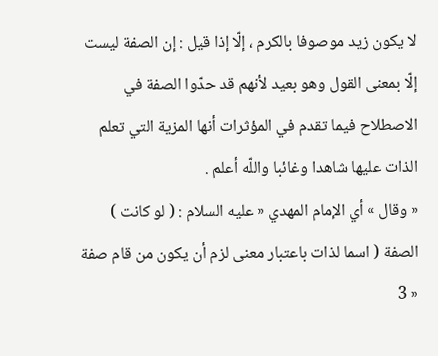لا يكون زيد موصوفا بالكرم ، إلّا إذا قيل : إن الصفة ليست إلّا بمعنى القول وهو بعيد لأنهم قد حدّوا الصفة في الاصطلاح فيما تقدم في المؤثرات أنها المزية التي تعلم الذات عليها شاهدا وغائبا واللّه أعلم .
« وقال » أي الإمام المهدي « عليه السلام : ( لو كانت ) الصفة ( اسما لذات باعتبار معنى لزم أن يكون من قام صفة « 3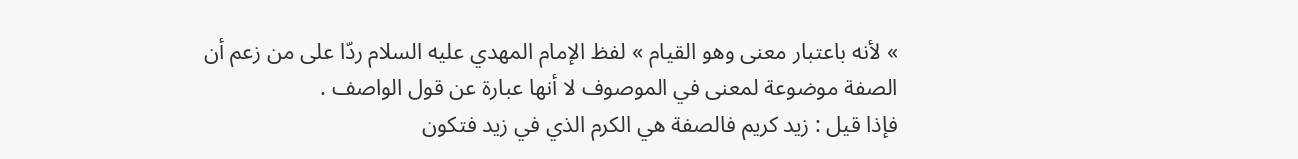» لأنه باعتبار معنى وهو القيام » لفظ الإمام المهدي عليه السلام ردّا على من زعم أن الصفة موضوعة لمعنى في الموصوف لا أنها عبارة عن قول الواصف .
فإذا قيل : زيد كريم فالصفة هي الكرم الذي في زيد فتكون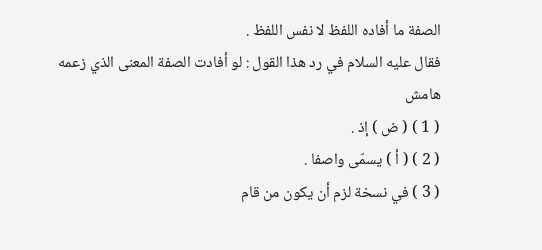الصفة ما أفاده اللفظ لا نفس اللفظ .
فقال عليه السلام في رد هذا القول : لو أفادت الصفة المعنى الذي زعمه
هامش
( 1 ) ( ض ) إذ .
( 2 ) ( أ ) يسمّى واصفا .
( 3 ) في نسخة لزم أن يكون من قام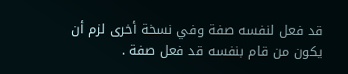قد فعل لنفسه صفة وفي نسخة أخرى لزم أن يكون من قام بنفسه قد فعل صفة .